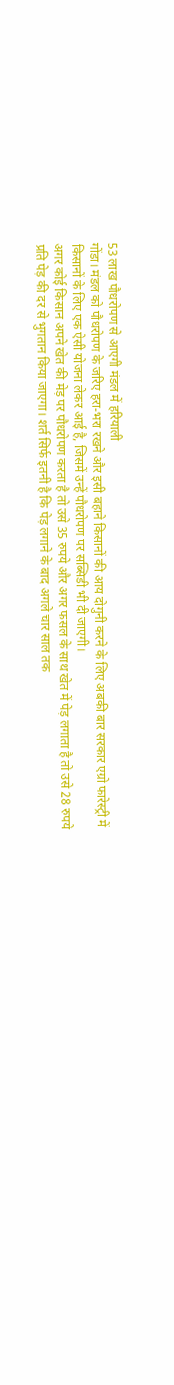53 लाख पौधरोपण से आएगी मंडल में हरियाली
गोंडा। मंडल को पौधरोपण के जरिए हरा-भरा रखने और इसी बहाने किसानों की आय दोगुनी करने के लिए अबकी बार सरकार एग्रो फारेस्ट्री में किसानों के लिए एक ऐसी योजना लेकर आई है, जिसमें उन्हें पौधरोपण पर सब्सिडी भी दी जाएगी।
अगर कोई किसान अपने खेत की मेड़ पर पौधरोपण करता है तो उसे 35 रुपये और अगर फसल के साथ खेत में पेड़ लगाता है तो उसे 28 रुपये प्रति पेड़ की दर से भुगतान किया जाएगा। शर्त सिर्फ इतनी है कि पेड़ लगाने के बाद अगले चार साल तक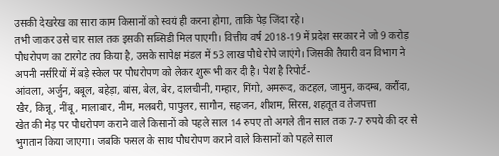उसकी देखरेख का सारा काम किसानों को स्वयं ही करना होगा, ताकि पेड़ जिंदा रहे।
तभी जाकर उसे चार साल तक इसकी सब्सिडी मिल पाएगी। वित्तीय वर्ष 2018-19 में प्रदेश सरकार ने जो 9 करोड़ पौधरोपण का टारगेट तय किया है, उसके सापेक्ष मंडल में 53 लाख पौधे रोपे जाएंगे। जिसकी तैयारी वन विभाग ने अपनी नर्सरियों में बड़े स्केल पर पौधरोपण को लेकर शुरू भी कर दी है। पेश है रिपोर्ट-
आंवला, अर्जुन, बबूल, बहेड़ा, बांस, बेल, बेर, दालचीनी, गम्हार, गिंगो, अमरूद, कटहल, जामुन, कदम्ब, करौंदा, खैर, किन्नू, नींबू, मालाबार, नीम, मलबरी, पापुलर, सागौन, सहजन, शीशम, सिरस, शहतूत व तेजपत्ता
खेत की मेड़ पर पौधरोपण कराने वाले किसानों को पहले साल 14 रुपए तो अगले तीन साल तक 7-7 रुपये की दर से भुगतान किया जाएगा। जबकि फसल के साथ पौधरोपण कराने वाले किसानों को पहले साल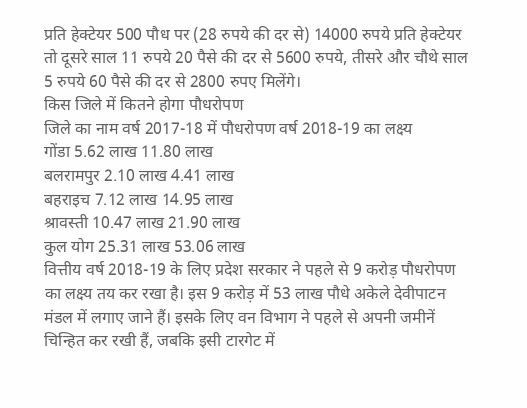प्रति हेक्टेयर 500 पौध पर (28 रुपये की दर से) 14000 रुपये प्रति हेक्टेयर तो दूसरे साल 11 रुपये 20 पैसे की दर से 5600 रुपये, तीसरे और चौथे साल 5 रुपये 60 पैसे की दर से 2800 रुपए मिलेंगे।
किस जिले में कितने होगा पौधरोपण
जिले का नाम वर्ष 2017-18 में पौधरोपण वर्ष 2018-19 का लक्ष्य
गोंडा 5.62 लाख 11.80 लाख
बलरामपुर 2.10 लाख 4.41 लाख
बहराइच 7.12 लाख 14.95 लाख
श्रावस्ती 10.47 लाख 21.90 लाख
कुल योग 25.31 लाख 53.06 लाख
वित्तीय वर्ष 2018-19 के लिए प्रदेश सरकार ने पहले से 9 करोड़ पौधरोपण का लक्ष्य तय कर रखा है। इस 9 करोड़ में 53 लाख पौधे अकेले देवीपाटन मंडल में लगाए जाने हैं। इसके लिए वन विभाग ने पहले से अपनी जमीनें चिन्हित कर रखी हैं, जबकि इसी टारगेट में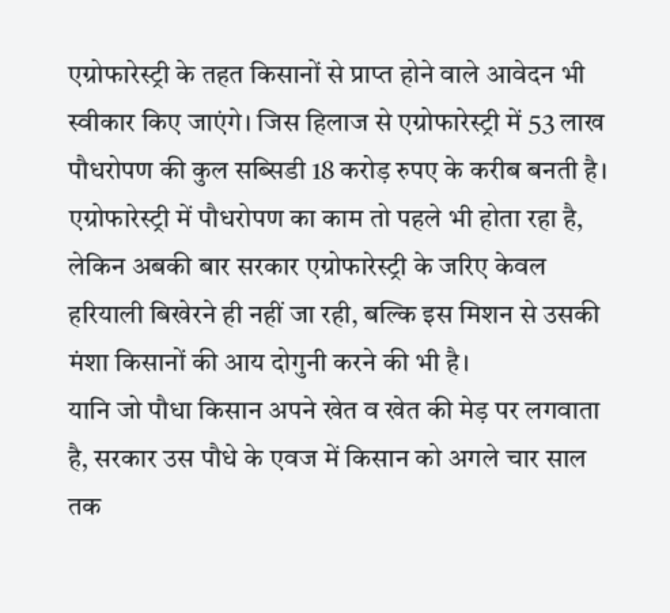एग्रोफारेस्ट्री के तहत किसानों से प्राप्त होने वाले आवेदन भी स्वीकार किए जाएंगे। जिस हिलाज से एग्रोफारेस्ट्री में 53 लाख पौधरोपण की कुल सब्सिडी 18 करोड़ रुपए के करीब बनती है।
एग्रोफारेस्ट्री में पौधरोपण का काम तो पहले भी होता रहा है, लेकिन अबकी बार सरकार एग्रोफारेस्ट्री के जरिए केवल हरियाली बिखेरने ही नहीं जा रही, बल्कि इस मिशन से उसकी मंशा किसानों की आय दोगुनी करने की भी है।
यानि जो पौधा किसान अपने खेत व खेत की मेड़ पर लगवाता है, सरकार उस पौधे के एवज में किसान को अगले चार साल तक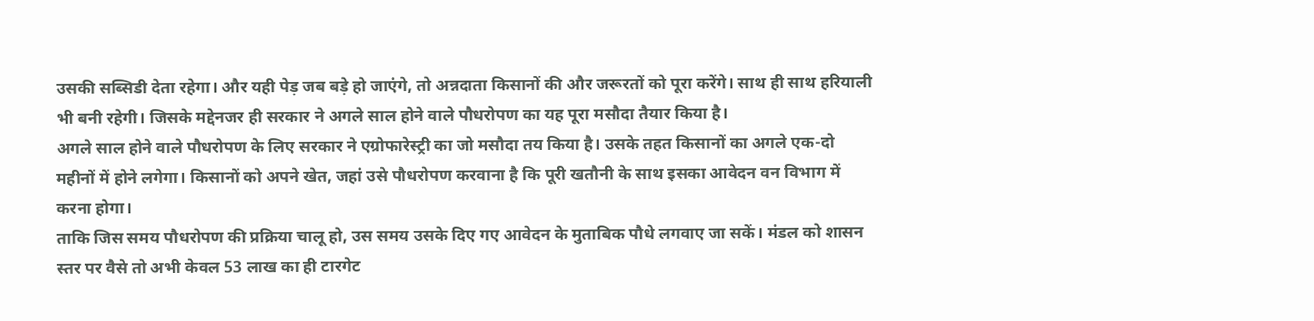उसकी सब्सिडी देता रहेगा। और यही पेड़ जब बड़े हो जाएंगे, तो अन्नदाता किसानों की और जरूरतों को पूरा करेंगे। साथ ही साथ हरियाली भी बनी रहेगी। जिसके मद्देनजर ही सरकार ने अगले साल होने वाले पौधरोपण का यह पूरा मसौदा तैयार किया है।
अगले साल होने वाले पौधरोपण के लिए सरकार ने एग्रोफारेस्ट्री का जो मसौदा तय किया है। उसके तहत किसानों का अगले एक-दो महीनों में होने लगेगा। किसानों को अपने खेत, जहां उसे पौधरोपण करवाना है कि पूरी खतौनी के साथ इसका आवेदन वन विभाग में करना होगा।
ताकि जिस समय पौधरोपण की प्रक्रिया चालू हो, उस समय उसके दिए गए आवेदन के मुताबिक पौधे लगवाए जा सकें। मंडल को शासन स्तर पर वैसे तो अभी केवल 53 लाख का ही टारगेट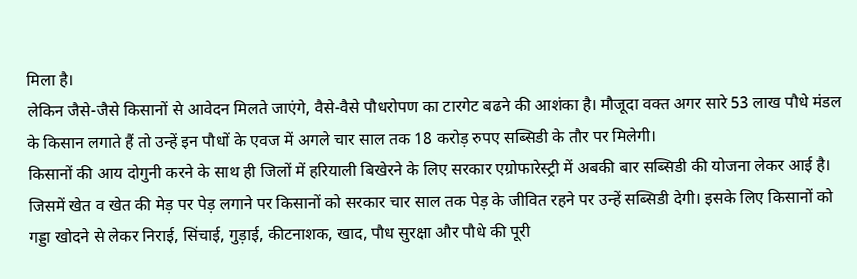मिला है।
लेकिन जैसे-जैसे किसानों से आवेदन मिलते जाएंगे, वैसे-वैसे पौधरोपण का टारगेट बढने की आशंका है। मौजूदा वक्त अगर सारे 53 लाख पौधे मंडल के किसान लगाते हैं तो उन्हें इन पौधों के एवज में अगले चार साल तक 18 करोड़ रुपए सब्सिडी के तौर पर मिलेगी।
किसानों की आय दोगुनी करने के साथ ही जिलों में हरियाली बिखेरने के लिए सरकार एग्रोफारेस्ट्री में अबकी बार सब्सिडी की योजना लेकर आई है। जिसमें खेत व खेत की मेड़ पर पेड़ लगाने पर किसानों को सरकार चार साल तक पेड़ के जीवित रहने पर उन्हें सब्सिडी देगी। इसके लिए किसानों को गड्डा खोदने से लेकर निराई, सिंचाई, गुड़ाई, कीटनाशक, खाद, पौध सुरक्षा और पौधे की पूरी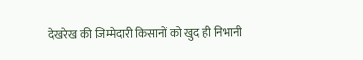देखरेख की जिम्मेदारी किसानों को खुद ही निभानी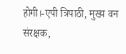होगी।-एपी त्रिपाठी, मुख्य वन संरक्षक,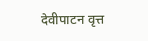देवीपाटन वृत्त